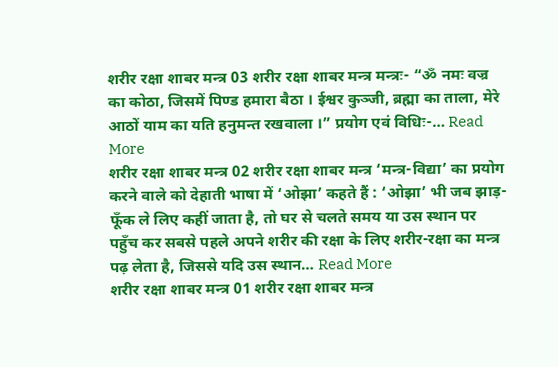शरीर रक्षा शाबर मन्त्र 03 शरीर रक्षा शाबर मन्त्र मन्त्रः- “ॐ नमः वज्र का कोठा, जिसमें पिण्ड हमारा बैठा । ईश्वर कुञ्जी, ब्रह्मा का ताला, मेरे आठों याम का यति हनुमन्त रखवाला ।” प्रयोग एवं विधिः-… Read More
शरीर रक्षा शाबर मन्त्र 02 शरीर रक्षा शाबर मन्त्र ‘मन्त्र-विद्या’ का प्रयोग करने वाले को देहाती भाषा में ‘ओझा’ कहते हैं : ‘ओझा’ भी जब झाड़-फूँक ले लिए कहीं जाता है, तो घर से चलते समय या उस स्थान पर पहुँच कर सबसे पहले अपने शरीर की रक्षा के लिए शरीर-रक्षा का मन्त्र पढ़ लेता है, जिससे यदि उस स्थान… Read More
शरीर रक्षा शाबर मन्त्र 01 शरीर रक्षा शाबर मन्त्र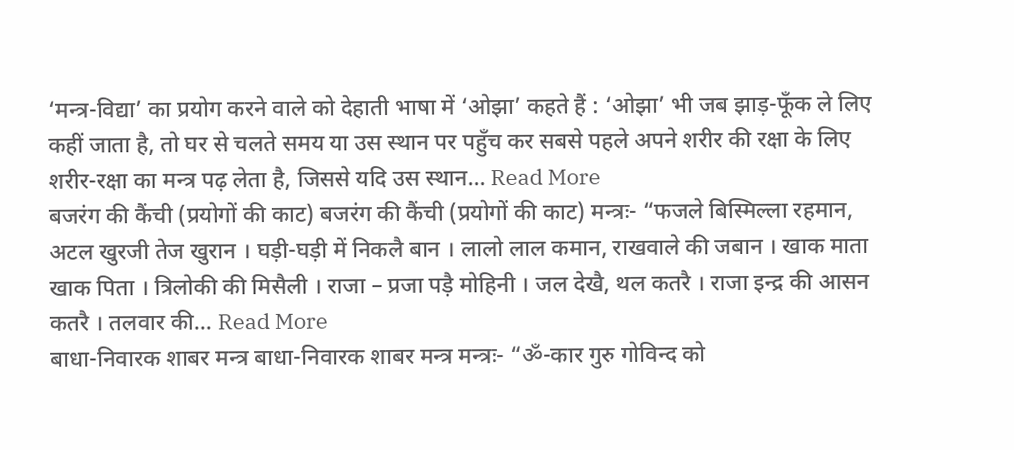‘मन्त्र-विद्या’ का प्रयोग करने वाले को देहाती भाषा में ‘ओझा’ कहते हैं : ‘ओझा’ भी जब झाड़-फूँक ले लिए कहीं जाता है, तो घर से चलते समय या उस स्थान पर पहुँच कर सबसे पहले अपने शरीर की रक्षा के लिए शरीर-रक्षा का मन्त्र पढ़ लेता है, जिससे यदि उस स्थान… Read More
बजरंग की कैंची (प्रयोगों की काट) बजरंग की कैंची (प्रयोगों की काट) मन्त्रः- “फजले बिस्मिल्ला रहमान, अटल खुरजी तेज खुरान । घड़ी-घड़ी में निकलै बान । लालो लाल कमान, राखवाले की जबान । खाक माता खाक पिता । त्रिलोकी की मिसैली । राजा – प्रजा पड़ै मोहिनी । जल देखै, थल कतरै । राजा इन्द्र की आसन कतरै । तलवार की… Read More
बाधा-निवारक शाबर मन्त्र बाधा-निवारक शाबर मन्त्र मन्त्रः- “ॐ-कार गुरु गोविन्द को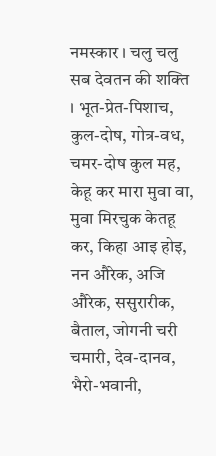नमस्कार । चलु चलु सब देवतन की शक्ति । भूत-प्रेत-पिशाच, कुल-दोष, गोत्र-वध, चमर-दोष कुल मह, केहू कर मारा मुवा वा, मुवा मिरचुक केतहू कर, किहा आइ होइ, नन औरेक, अजि औरेक, ससुरारीक, बैताल, जोगनी चरी चमारी, देव-दानव, भैरो-भवानी,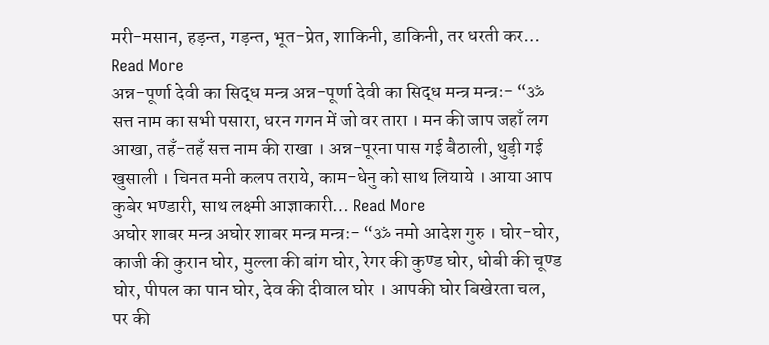मरी-मसान, हड़न्त, गड़न्त, भूत-प्रेत, शाकिनी, डाकिनी, तर धरती कर… Read More
अन्न-पूर्णा देवी का सिद्ध मन्त्र अन्न-पूर्णा देवी का सिद्ध मन्त्र मन्त्रः- “ॐ सत्त नाम का सभी पसारा, धरन गगन में जो वर तारा । मन की जाप जहाँ लग आखा, तहँ-तहँ सत्त नाम की राखा । अन्न-पूरना पास गई बैठाली, थुड़ी गई खुसाली । चिनत मनी कलप तराये, काम-धेनु को साथ लियाये । आया आप कुबेर भण्डारी, साथ लक्ष्मी आज्ञाकारी… Read More
अघोर शाबर मन्त्र अघोर शाबर मन्त्र मन्त्रः- “ॐ नमो आदेश गुरु । घोर-घोर, काजी की कुरान घोर, मुल्ला की बांग घोर, रेगर की कुण्ड घोर, धोबी की चूण्ड घोर, पीपल का पान घोर, देव की दीवाल घोर । आपकी घोर बिखेरता चल, पर की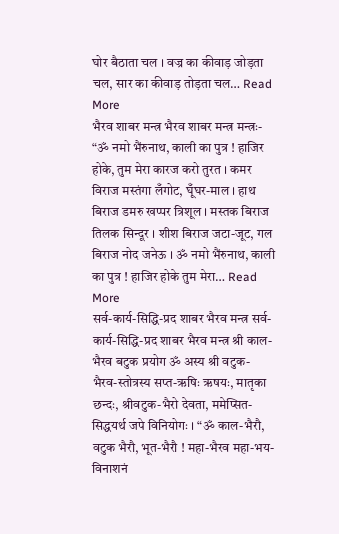घोर बैठाता चल । वज्र का कीवाड़ जोड़ता चल, सार का कीवाड़ तोड़ता चल… Read More
भैरव शाबर मन्त्र भैरव शाबर मन्त्र मन्त्रः- “ॐ नमो भैंरुनाथ, काली का पुत्र ! हाजिर होके, तुम मेरा कारज करो तुरत । कमर विराज मस्तंगा लँगोट, घूँघर-माल । हाथ बिराज डमरु खप्पर त्रिशूल । मस्तक बिराज तिलक सिन्दूर । शीश बिराज जटा-जूट, गल बिराज नोद जनेऊ । ॐ नमो भैंरुनाथ, काली का पुत्र ! हाजिर होके तुम मेरा… Read More
सर्व-कार्य-सिद्धि-प्रद शाबर भैरव मन्त्र सर्व-कार्य-सिद्धि-प्रद शाबर भैरव मन्त्र श्री काल-भैरव बटुक प्रयोग ॐ अस्य श्री वटुक-भैरव-स्तोत्रस्य सप्त-ऋषिः ऋषयः, मातृका छन्दः, श्रीवटुक-भैरो देवता, ममेप्सित-सिद्धयर्थ जपे विनियोगः । “ॐ काल-भैरौ, वटुक भैरौ, भूत-भैरौ ! महा-भैरव महा-भय-विनाशनं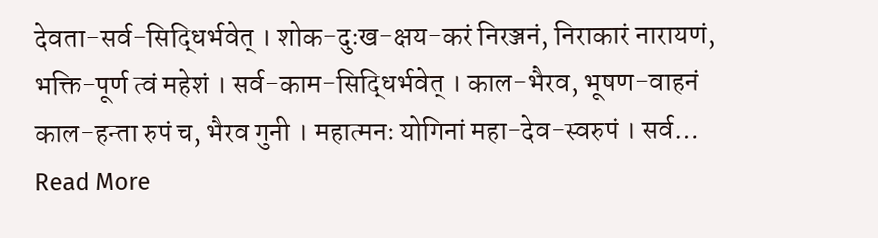देवता-सर्व-सिद्धिर्भवेत् । शोक-दुःख-क्षय-करं निरञ्जनं, निराकारं नारायणं, भक्ति-पूर्ण त्वं महेशं । सर्व-काम-सिद्धिर्भवेत् । काल-भैरव, भूषण-वाहनं काल-हन्ता रुपं च, भैरव गुनी । महात्मनः योगिनां महा-देव-स्वरुपं । सर्व… Read More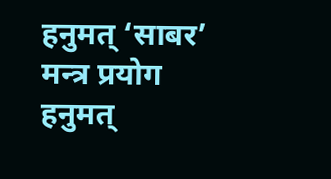हनुमत् ‘साबर’ मन्त्र प्रयोग हनुमत्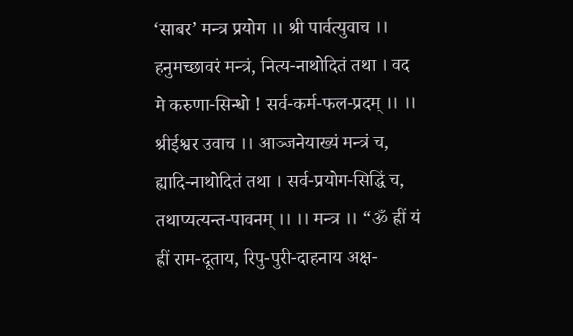‘साबर’ मन्त्र प्रयोग ।। श्री पार्वत्युवाच ।। हनुमच्छावरं मन्त्रं, नित्य-नाथोदितं तथा । वद मे करुणा-सिन्धो ! सर्व-कर्म-फल-प्रदम् ।। ।। श्रीईश्वर उवाच ।। आञ्जनेयाख्यं मन्त्रं च, ह्यादि-नाथोदितं तथा । सर्व-प्रयोग-सिद्धिं च, तथाप्यत्यन्त-पावनम् ।। ।। मन्त्र ।। “ॐ ह्रीं यं ह्रीं राम-दूताय, रिपु-पुरी-दाहनाय अक्ष-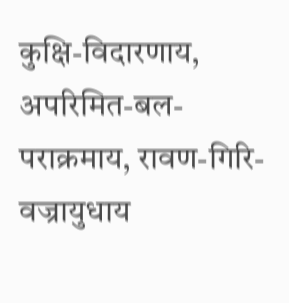कुक्षि-विदारणाय, अपरिमित-बल-पराक्रमाय, रावण-गिरि-वज्रायुधाय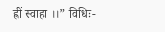ह्रीं स्वाहा ।।” विधिः-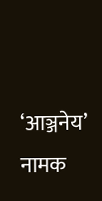‘आञ्जनेय’ नामक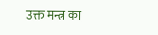उक्त मन्त्र का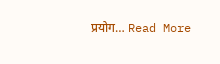प्रयोग… Read More